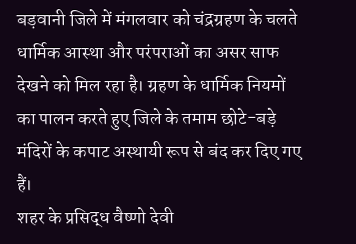बड़वानी जिले में मंगलवार को चंद्रग्रहण के चलते धार्मिक आस्था और परंपराओं का असर साफ देखने को मिल रहा है। ग्रहण के धार्मिक नियमों का पालन करते हुए जिले के तमाम छोटे-बड़े मंदिरों के कपाट अस्थायी रूप से बंद कर दिए गए हैं।
शहर के प्रसिद्ध वैष्णो देवी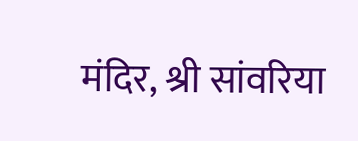मंदिर, श्री सांवरिया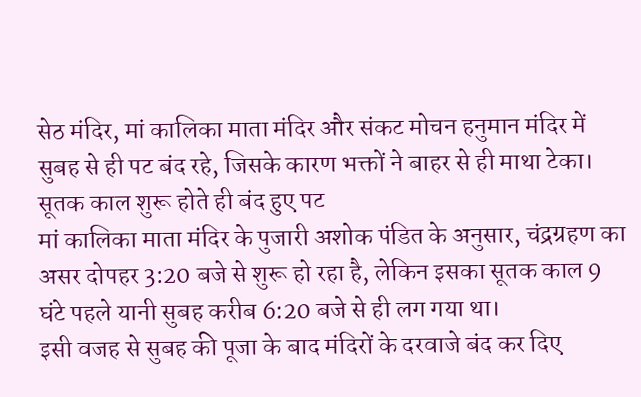सेठ मंदिर, मां कालिका माता मंदिर और संकट मोचन हनुमान मंदिर में सुबह से ही पट बंद रहे, जिसके कारण भक्तों ने बाहर से ही माथा टेका।
सूतक काल शुरू होते ही बंद हुए पट
मां कालिका माता मंदिर के पुजारी अशोक पंडित के अनुसार, चंद्रग्रहण का असर दोपहर 3:20 बजे से शुरू हो रहा है, लेकिन इसका सूतक काल 9 घंटे पहले यानी सुबह करीब 6:20 बजे से ही लग गया था।
इसी वजह से सुबह की पूजा के बाद मंदिरों के दरवाजे बंद कर दिए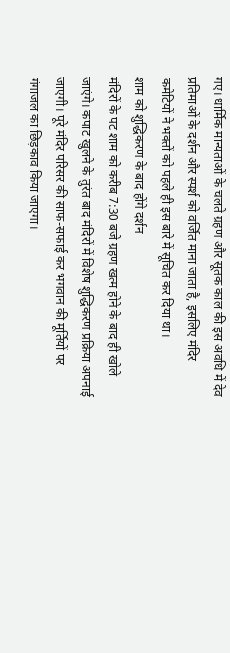गए। धार्मिक मान्यताओं के चलते ग्रहण और सूतक काल की इस अवधि में देव प्रतिमाओं के दर्शन और स्पर्श को वर्जित माना जाता है, इसलिए मंदिर कमेटियों ने भक्तों को पहले ही इस बारे में सूचित कर दिया था।
शाम को शुद्धिकरण के बाद होंगे दर्शन
मंदिरों के पट शाम को करीब 7:30 बजे ग्रहण खत्म होने के बाद ही खोले जाएंगे। कपाट खुलने के तुरंत बाद मंदिरों में विशेष शुद्धिकरण प्रक्रिया अपनाई जाएगी। पूरे मंदिर परिसर की साफ-सफाई कर भगवान की मूर्तियों पर गंगाजल का छिड़काव किया जाएगा।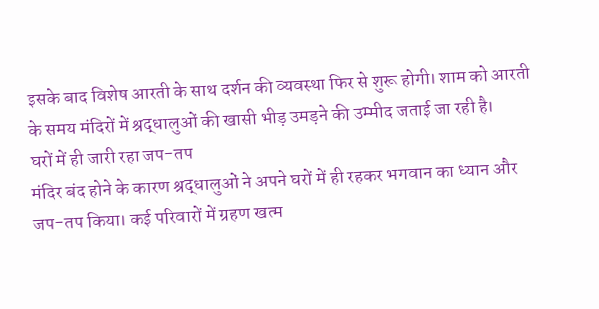इसके बाद विशेष आरती के साथ दर्शन की व्यवस्था फिर से शुरू होगी। शाम को आरती के समय मंदिरों में श्रद्धालुओं की खासी भीड़ उमड़ने की उम्मीद जताई जा रही है।
घरों में ही जारी रहा जप-तप
मंदिर बंद होने के कारण श्रद्धालुओं ने अपने घरों में ही रहकर भगवान का ध्यान और जप-तप किया। कई परिवारों में ग्रहण खत्म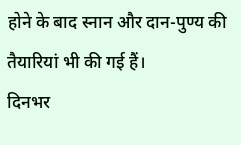होने के बाद स्नान और दान-पुण्य की तैयारियां भी की गई हैं।
दिनभर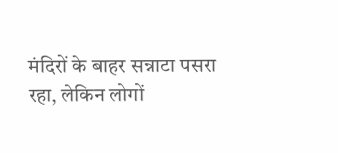मंदिरों के बाहर सन्नाटा पसरा रहा, लेकिन लोगों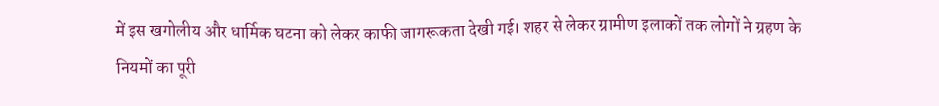में इस खगोलीय और धार्मिक घटना को लेकर काफी जागरूकता देखी गई। शहर से लेकर ग्रामीण इलाकों तक लोगों ने ग्रहण के नियमों का पूरी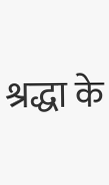श्रद्धा के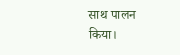साथ पालन किया।